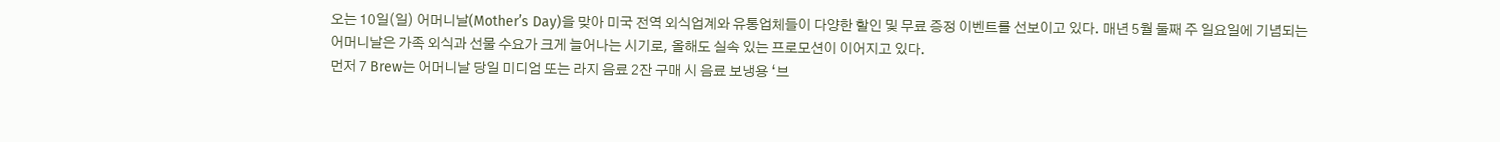오는 10일(일) 어머니날(Mother’s Day)을 맞아 미국 전역 외식업계와 유통업체들이 다양한 할인 및 무료 증정 이벤트를 선보이고 있다. 매년 5월 둘째 주 일요일에 기념되는 어머니날은 가족 외식과 선물 수요가 크게 늘어나는 시기로, 올해도 실속 있는 프로모션이 이어지고 있다.
먼저 7 Brew는 어머니날 당일 미디엄 또는 라지 음료 2잔 구매 시 음료 보냉용 ‘브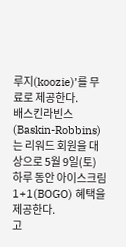루지(koozie)’를 무료로 제공한다.
배스킨라빈스(Baskin-Robbins)는 리워드 회원을 대상으로 5월 9일(토) 하루 동안 아이스크림 1+1(BOGO) 혜택을 제공한다.
고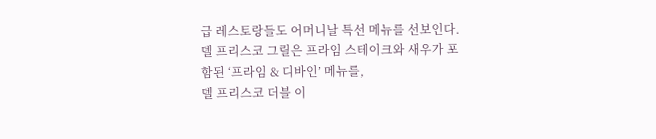급 레스토랑들도 어머니날 특선 메뉴를 선보인다.
델 프리스코 그릴은 프라임 스테이크와 새우가 포함된 ‘프라임 & 디바인’ 메뉴를,
델 프리스코 더블 이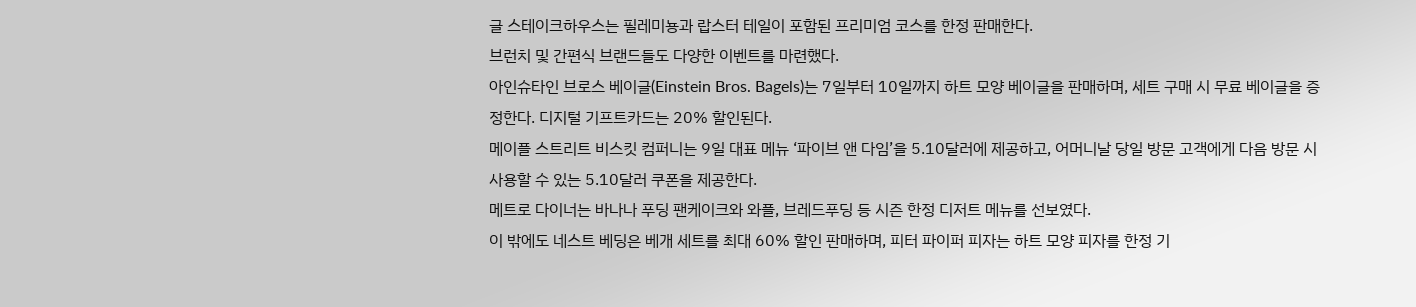글 스테이크하우스는 필레미뇽과 랍스터 테일이 포함된 프리미엄 코스를 한정 판매한다.
브런치 및 간편식 브랜드들도 다양한 이벤트를 마련했다.
아인슈타인 브로스 베이글(Einstein Bros. Bagels)는 7일부터 10일까지 하트 모양 베이글을 판매하며, 세트 구매 시 무료 베이글을 증정한다. 디지털 기프트카드는 20% 할인된다.
메이플 스트리트 비스킷 컴퍼니는 9일 대표 메뉴 ‘파이브 앤 다임’을 5.10달러에 제공하고, 어머니날 당일 방문 고객에게 다음 방문 시 사용할 수 있는 5.10달러 쿠폰을 제공한다.
메트로 다이너는 바나나 푸딩 팬케이크와 와플, 브레드푸딩 등 시즌 한정 디저트 메뉴를 선보였다.
이 밖에도 네스트 베딩은 베개 세트를 최대 60% 할인 판매하며, 피터 파이퍼 피자는 하트 모양 피자를 한정 기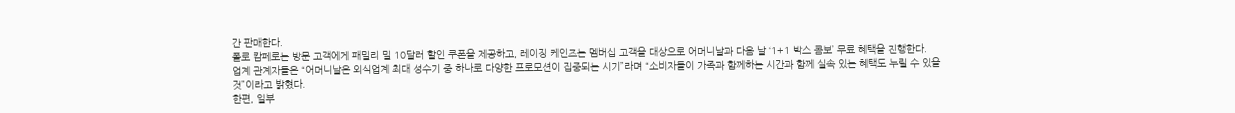간 판매한다.
폴로 캄페로는 방문 고객에게 패밀리 밀 10달러 할인 쿠폰을 제공하고, 레이징 케인즈는 멤버십 고객을 대상으로 어머니날과 다음 날 ‘1+1 박스 콤보’ 무료 혜택을 진행한다.
업계 관계자들은 “어머니날은 외식업계 최대 성수기 중 하나로 다양한 프로모션이 집중되는 시기”라며 “소비자들이 가족과 함께하는 시간과 함께 실속 있는 혜택도 누릴 수 있을 것”이라고 밝혔다.
한편, 일부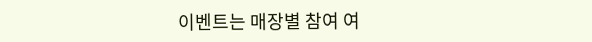이벤트는 매장별 참여 여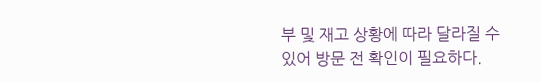부 및 재고 상황에 따라 달라질 수 있어 방문 전 확인이 필요하다.